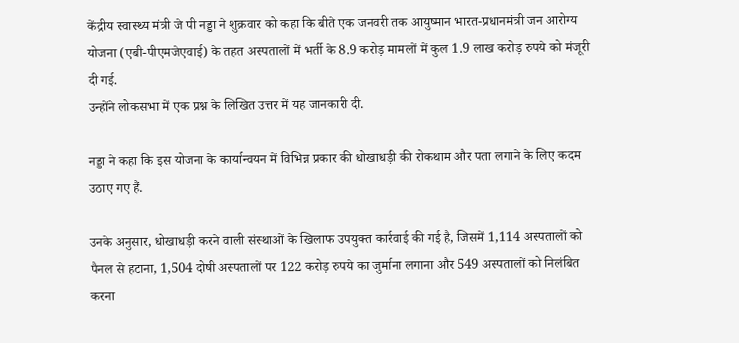केंद्रीय स्वास्थ्य मंत्री जे पी नड्डा ने शुक्रवार को कहा कि बीते एक जनवरी तक आयुष्मान भारत-प्रधानमंत्री जन आरोग्य योजना (एबी-पीएमजेएवाई) के तहत अस्पतालों में भर्ती के 8.9 करोड़ मामलों में कुल 1.9 लाख करोड़ रुपये को मंजूरी दी गई.
उन्होंने लोकसभा में एक प्रश्न के लिखित उत्तर में यह जानकारी दी.

नड्डा ने कहा कि इस योजना के कार्यान्वयन में विभिन्न प्रकार की धोखाधड़ी की रोकथाम और पता लगाने के लिए कदम उठाए गए हैं.

उनके अनुसार, धोखाधड़ी करने वाली संस्थाओं के खिलाफ उपयुक्त कार्रवाई की गई है, जिसमें 1,114 अस्पतालों को पैनल से हटाना, 1,504 दोषी अस्पतालों पर 122 करोड़ रुपये का जुर्माना लगाना और 549 अस्पतालों को निलंबित करना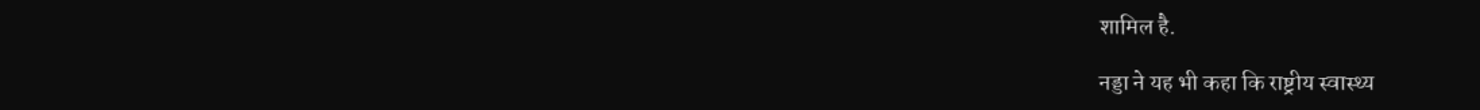शामिल है.

नड्डा ने यह भी कहा कि राष्ट्रीय स्वास्थ्य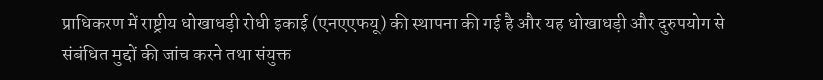प्राधिकरण में राष्ट्रीय धोखाधड़ी रोधी इकाई (एनएएफयू) की स्थापना की गई है और यह धोखाधड़ी और दुरुपयोग से संबंधित मुद्दों की जांच करने तथा संयुक्त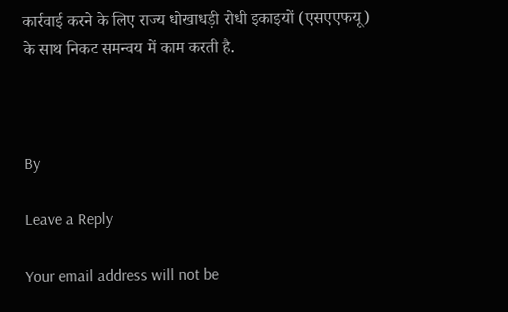कार्रवाई करने के लिए राज्य धोखाधड़ी रोधी इकाइयों (एसएएफयू) के साथ निकट समन्वय में काम करती है.



By

Leave a Reply

Your email address will not be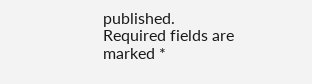published. Required fields are marked *